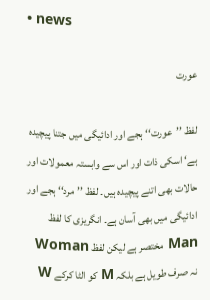• news

عورت

لفظ ’’عورت‘‘ ہجے اور ادائیگی میں جتنا پیچیدہ ہے‘ اسکی ذات اور اس سے وابستہ معمولات اور حالات بھی اتنے پیچیدہ ہیں۔ لفظ ’’مرد‘‘ ہجے اور ادائیگی میں بھی آسان ہے۔ انگریزی کا لفظ Man مختصر ہے لیکن لفظ Woman نہ صرف طویل ہے بلکہ M کو الٹا کرکے W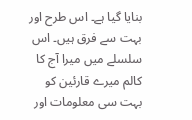بنایا گیا ہے۔ اس طرح اور بہت سے فرق ہیں۔ اس سلسلے میں میرا آج کا کالم میرے قارئین کو بہت سی معلومات اور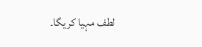لطف مہیا کریگا۔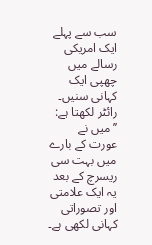سب سے پہلے ایک امریکی رسالے میں چھپی ایک کہانی سنیں۔ رائٹر لکھتا ہے:
’’میں نے عورت کے بارے میں بہت سی ریسرچ کے بعد یہ ایک علامتی اور تصوراتی کہانی لکھی ہے۔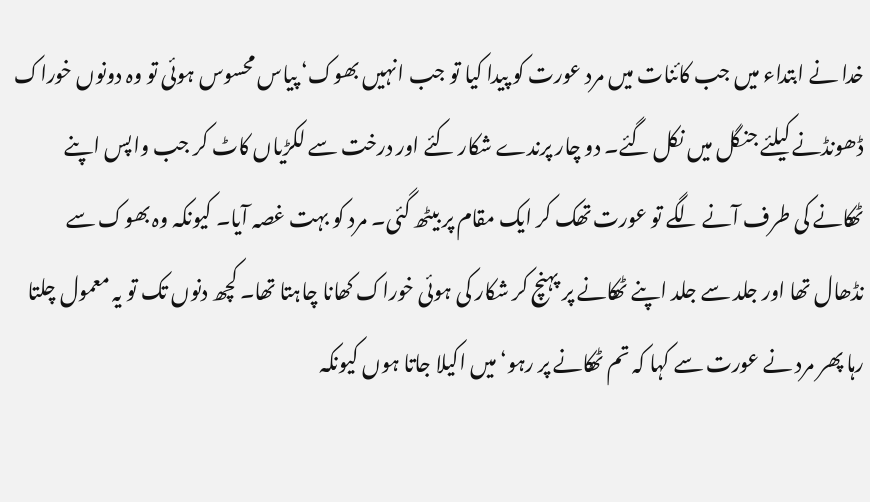خدا نے ابتداء میں جب کائنات میں مرد عورت کو پیدا کیا تو جب انہیں بھوک‘ پیاس محسوس ہوئی تو وہ دونوں خوراک ڈھونڈنے کیلئے جنگل میں نکل گئے۔ دو چار پرندے شکار کئے اور درخت سے لکڑیاں کاٹ کر جب واپس اپنے ٹھکانے کی طرف آنے لگے تو عورت تھک کر ایک مقام پر بیٹھ گئی۔ مرد کو بہت غصہ آیا۔ کیونکہ وہ بھوک سے نڈھال تھا اور جلد سے جلد اپنے ٹھکانے پر پہنچ کر شکار کی ہوئی خوراک کھانا چاہتا تھا۔ کچھ دنوں تک تو یہ معمول چلتا رہا پھر مرد نے عورت سے کہا کہ تم ٹھکانے پر رہو‘ میں اکیلا جاتا ہوں کیونکہ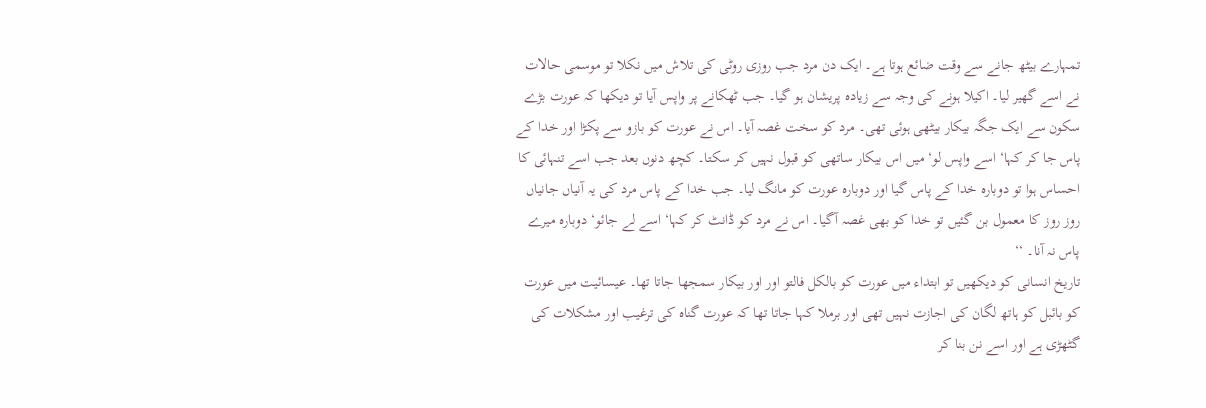تمہارے بیٹھ جانے سے وقت ضائع ہوتا ہے۔ ایک دن مرد جب روزی روٹی کی تلاش میں نکلا تو موسمی حالات نے اسے گھیر لیا۔ اکیلا ہونے کی وجہ سے زیادہ پریشان ہو گیا۔ جب ٹھکانے پر واپس آیا تو دیکھا کہ عورت بڑے سکون سے ایک جگہ بیکار بیٹھی ہوئی تھی۔ مرد کو سخت غصہ آیا۔ اس نے عورت کو بازو سے پکڑا اور خدا کے پاس جا کر کہا‘ اسے واپس لو‘ میں اس بیکار ساتھی کو قبول نہیں کر سکتا۔ کچھ دنوں بعد جب اسے تنہائی کا احساس ہوا تو دوبارہ خدا کے پاس گیا اور دوبارہ عورت کو مانگ لیا۔ جب خدا کے پاس مرد کی یہ آنیاں جانیاں روز روز کا معمول بن گئیں تو خدا کو بھی غصہ آگیا۔ اس نے مرد کو ڈانٹ کر کہا‘ اسے لے جائو‘ دوبارہ میرے پاس نہ آنا۔ ‘‘
تاریخ انسانی کو دیکھیں تو ابتداء میں عورت کو بالکل فالتو اور اور بیکار سمجھا جاتا تھا۔ عیسائیت میں عورت کو بائبل کو ہاتھ لگان کی اجازت نہیں تھی اور برملا کہا جاتا تھا کہ عورت گناہ کی ترغیب اور مشکلات کی گٹھڑی ہے اور اسے نن بنا کر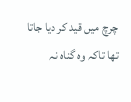چرچ میں قید کر دیا جاتا تھا تاکہ وہ گناہ نہ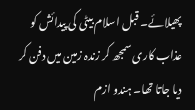پھیلائے۔ قبل اسلام بیٹی کی پیدائش کو عذاب کاری سمجھ کر زندہ زمین میں دفن کر دیا جاتا تھا۔ ہندو ازم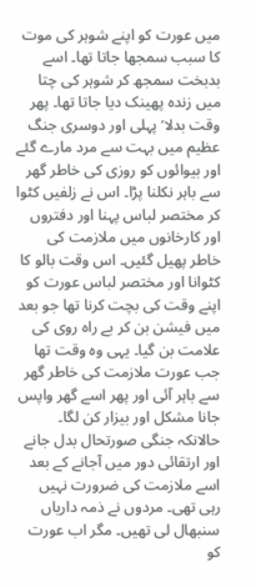میں عورت کو اپنے شوہر کی موت کا سبب سمجھا جاتا تھا۔ اسے بدبخت سمجھ کر شوہر کی چتا میں زندہ پھینک دیا جاتا تھا۔ پھر وقت بدلا‘ پہلی اور دوسری جنگ عظیم میں بہت سے مرد مارے گئے اور بیوائوں کو روزی کی خاطر گھر سے باہر نکلنا پڑا۔ اس نے زلفیں کٹوا کر مختصر لباس پہنا اور دفتروں اور کارخانوں میں ملازمت کی خاطر پھیل گئیں۔ اس وقت بالو کا کٹوانا اور مختصر لباس عورت کو اپنے وقت کی بچت کرنا تھا جو بعد میں فیشن بن کر بے راہ روی کی علامت بن گیا۔ یہی وہ وقت تھا جب عورت ملازمت کی خاطر گھر سے باہر آئی اور پھر اسے گھر واپس جانا مشکل اور بیزار کن لگا۔ حالانکہ جنگی صورتحال بدل جانے اور ارتقائی دور میں آجانے کے بعد اسے ملازمت کی ضرورت نہیں رہی تھی۔ مردوں نے ذمہ داریاں سنبھال لی تھیں۔ مگر اب عورت کو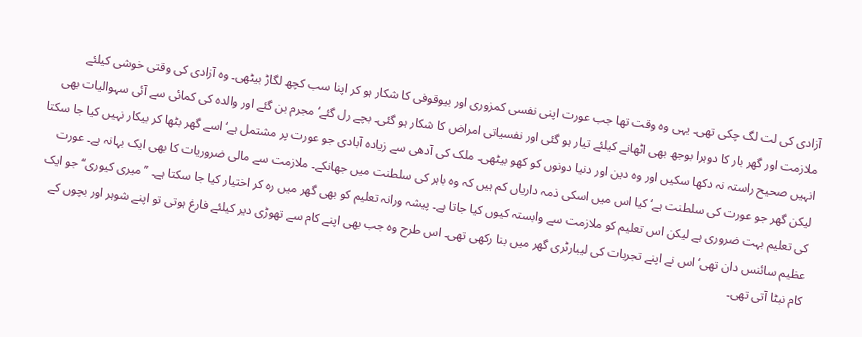آزادی کی لت لگ چکی تھی۔ یہی وہ وقت تھا جب عورت اپنی نفسی کمزوری اور بیوقوفی کا شکار ہو کر اپنا سب کچھ لگاڑ بیٹھی۔ وہ آزادی کی وقتی خوشی کیلئے ملازمت اور گھر بار کا دوہرا بوجھ بھی اٹھانے کیلئے تیار ہو گئی اور نفسیاتی امراض کا شکار ہو گئی۔ بچے رل گئے‘ مجرم بن گئے اور والدہ کی کمائی سے آئی سہوالیات بھی انہیں صحیح راستہ نہ دکھا سکیں اور وہ دین اور دنیا دونوں کو کھو بیٹھی۔ ملک کی آدھی سے زیادہ آبادی جو عورت پر مشتمل ہے‘ اسے گھر بٹھا کر بیکار نہیں کیا جا سکتا لیکن گھر جو عورت کی سلطنت ہے‘ کیا اس میں اسکی ذمہ داریاں کم ہیں کہ وہ باہر کی سلطنت میں جھانکے۔ ملازمت سے مالی ضروریات کا بھی ایک بہانہ ہے۔ عورت کی تعلیم بہت ضروری ہے لیکن اس تعلیم کو ملازمت سے وابستہ کیوں کیا جاتا ہے۔ پیشہ ورانہ تعلیم کو بھی گھر میں رہ کر اختیار کیا جا سکتا ہے۔ ’’میری کیوری‘‘ جو ایک عظیم سائنس دان تھی‘ اس نے اپنے تجربات کی لیبارٹری گھر میں بنا رکھی تھی۔ اس طرح وہ جب بھی اپنے کام سے تھوڑی دیر کیلئے فارغ ہوتی تو اپنے شوہر اور بچوں کے کام نبٹا آتی تھی۔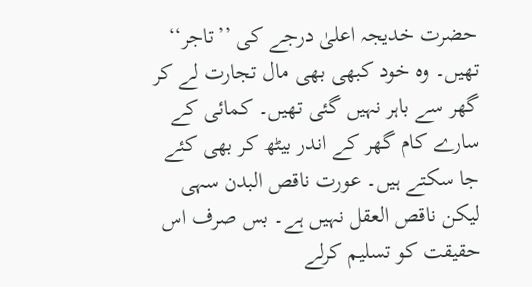حضرت خدیجہ اعلیٰ درجے کی ’’تاجر‘‘ تھیں۔ وہ خود کبھی بھی مال تجارت لے کر گھر سے باہر نہیں گئی تھیں۔ کمائی کے سارے کام گھر کے اندر بیٹھ کر بھی کئے جا سکتے ہیں۔ عورت ناقص البدن سہی لیکن ناقص العقل نہیں ہے۔ بس صرف اس حقیقت کو تسلیم کرلے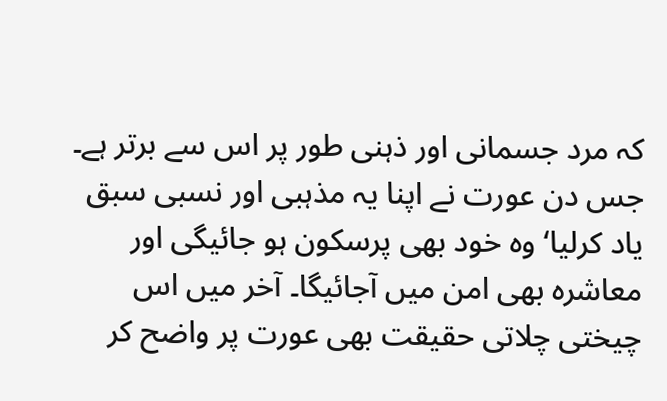کہ مرد جسمانی اور ذہنی طور پر اس سے برتر ہے۔ جس دن عورت نے اپنا یہ مذہبی اور نسبی سبق یاد کرلیا‘ وہ خود بھی پرسکون ہو جائیگی اور معاشرہ بھی امن میں آجائیگا۔ آخر میں اس چیختی چلاتی حقیقت بھی عورت پر واضح کر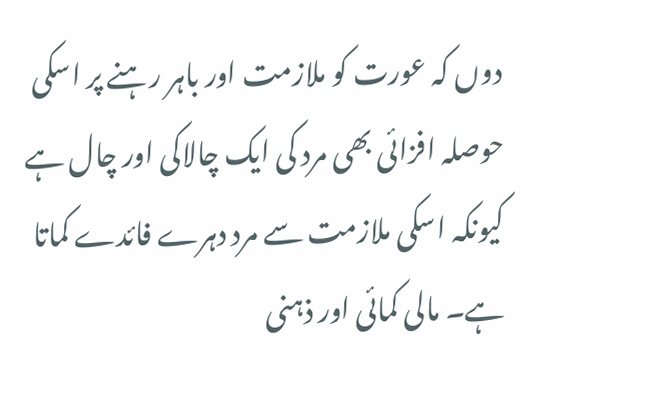دوں کہ عورت کو ملازمت اور باہر رہنے پر اسکی حوصلہ افزائی بھی مرد کی ایک چالاکی اور چال ہے کیونکہ اسکی ملازمت سے مرد دہرے فائدے کماتا ہے۔ مالی کمائی اور ذہنی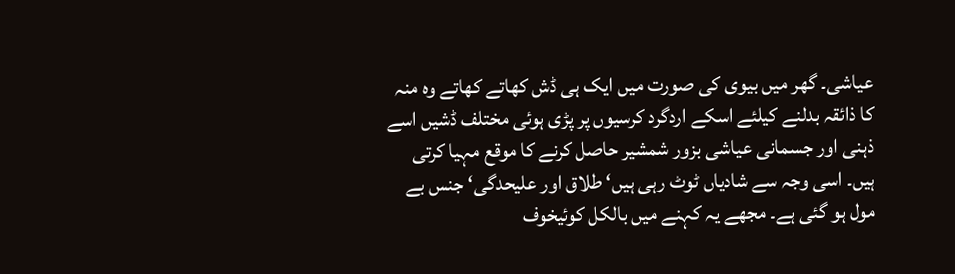عیاشی۔ گھر میں بیوی کی صورت میں ایک ہی ڈش کھاتے کھاتے وہ منہ کا ذائقہ بدلنے کیلئے اسکے اردگرد کرسیوں پر پڑی ہوئی مختلف ڈشیں اسے ذہنی اور جسمانی عیاشی بزور شمشیر حاصل کرنے کا موقع مہیا کرتی ہیں۔ اسی وجہ سے شادیاں ٹوٹ رہی ہیں‘ طلاق اور علیحدگی‘ جنس بے مول ہو گئی ہے۔ مجھے یہ کہنے میں بالکل کوئیخوف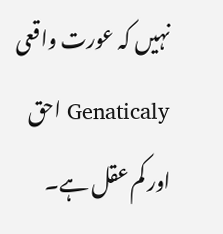نہیں کہ عورت واقعی Genaticaly احق اور کم عقل ہے۔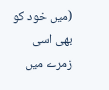(میں خود کو بھی اسی زمرے میں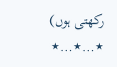رکھتی ہوں)
٭…٭…٭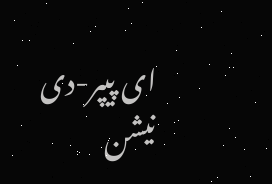ای پیپر-دی نیشن